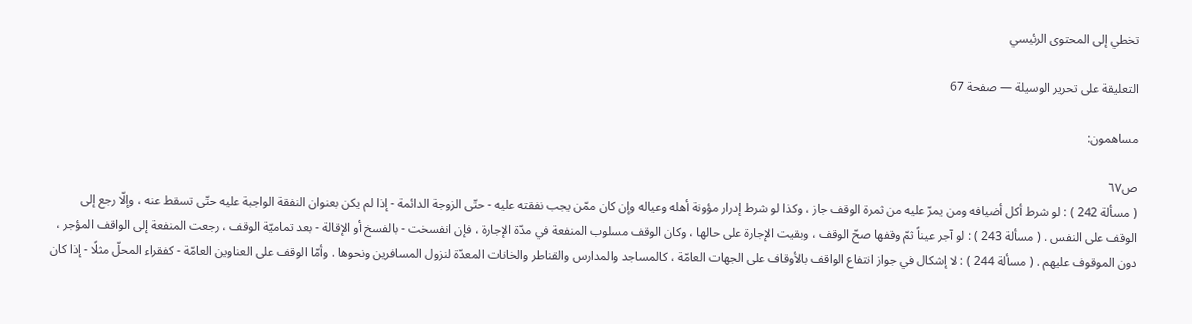تخطي إلى المحتوى الرئيسي

التعليقة على تحرير الوسيلة — صفحة 67

مساهمون:

ص٦٧
( مسألة 242 ) : لو شرط أكل أضيافه ومن يمرّ عليه من ثمرة الوقف جاز ، وكذا لو شرط إدرار مؤونة أهله وعياله وإن كان ممّن يجب نفقته عليه - حتّى الزوجة الدائمة - إذا لم يكن بعنوان النفقة الواجبة عليه حتّى تسقط عنه ، وإلّا رجع إلى الوقف على النفس . ( مسألة 243 ) : لو آجر عيناً ثمّ وقفها صحّ الوقف ، وبقيت الإجارة على حالها ، وكان الوقف مسلوب المنفعة في مدّة الإجارة ، فإن انفسخت - بالفسخ أو الإقالة - بعد تماميّة الوقف ، رجعت المنفعة إلى الواقف المؤجر ، دون الموقوف عليهم . ( مسألة 244 ) : لا إشكال في جواز انتفاع الواقف بالأوقاف على الجهات العامّة ، كالمساجد والمدارس والقناطر والخانات المعدّة لنزول المسافرين ونحوها . وأمّا الوقف على العناوين العامّة - كفقراء المحلّ مثلًا - إذا كان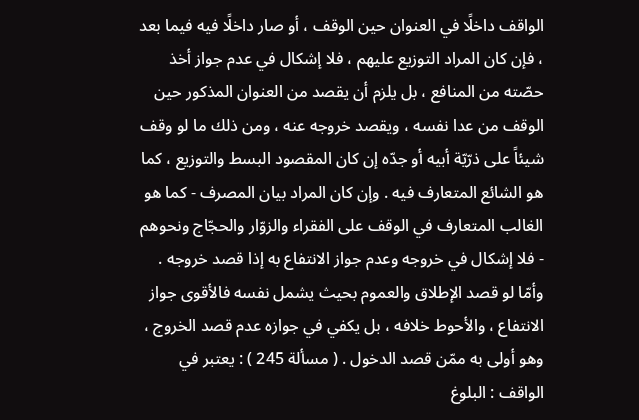الواقف داخلًا في العنوان حين الوقف ، أو صار داخلًا فيه فيما بعد ، فإن كان المراد التوزيع عليهم ، فلا إشكال في عدم جواز أخذ حصّته من المنافع ، بل يلزم أن يقصد من العنوان المذكور حين الوقف من عدا نفسه ، ويقصد خروجه عنه ، ومن ذلك ما لو وقف شيئاً على ذرّيّة أبيه أو جدّه إن كان المقصود البسط والتوزيع ، كما هو الشائع المتعارف فيه . وإن كان المراد بيان المصرف - كما هو الغالب المتعارف في الوقف على الفقراء والزوّار والحجّاج ونحوهم - فلا إشكال في خروجه وعدم جواز الانتفاع به إذا قصد خروجه . وأمّا لو قصد الإطلاق والعموم بحيث يشمل نفسه فالأقوى جواز الانتفاع ، والأحوط خلافه ، بل يكفي في جوازه عدم قصد الخروج ، وهو أولى به ممّن قصد الدخول . ( مسألة 245 ) : يعتبر في الواقف : البلوغ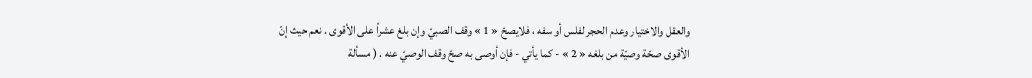والعقل والاختيار وعدم الحجر لفلس أو سفه ، فلايصحّ « 1 » وقف الصبيّ وإن بلغ عشراً على الأقوى . نعم حيث إنّ الأقوى صحّة وصيّة من بلغه « 2 » - كما يأتي - فإن أوصى به صحّ وقف الوصيّ عنه . ( مسألة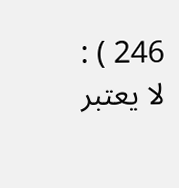246 ) : لا يعتبر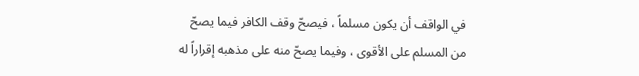في الواقف أن يكون مسلماً ، فيصحّ وقف الكافر فيما يصحّ من المسلم على الأقوى ، وفيما يصحّ منه على مذهبه إقراراً له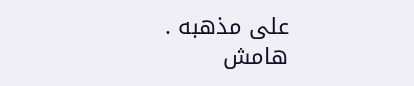على مذهبه .
هامش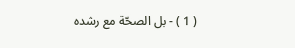( 1 ) - بل الصحّة مع رشده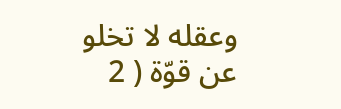وعقله لا تخلو عن قوّة ( 2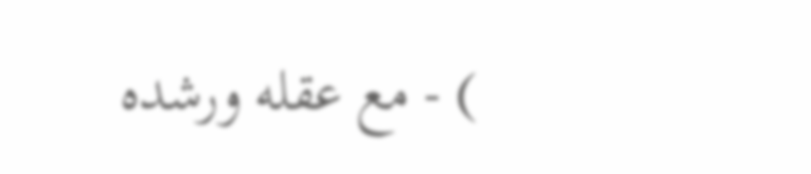) - مع عقله ورشده